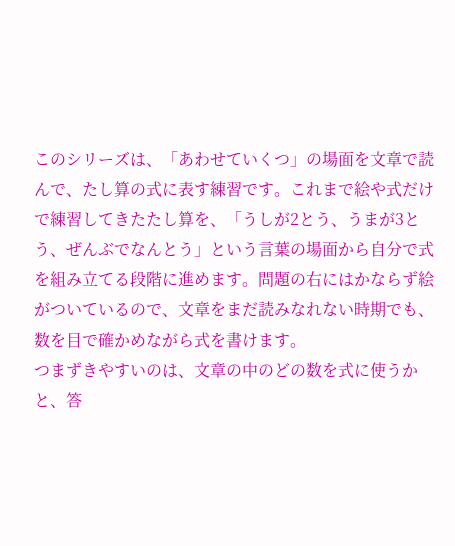このシリーズは、「あわせていくつ」の場面を文章で読んで、たし算の式に表す練習です。これまで絵や式だけで練習してきたたし算を、「うしが2とう、うまが3とう、ぜんぶでなんとう」という言葉の場面から自分で式を組み立てる段階に進めます。問題の右にはかならず絵がついているので、文章をまだ読みなれない時期でも、数を目で確かめながら式を書けます。
つまずきやすいのは、文章の中のどの数を式に使うかと、答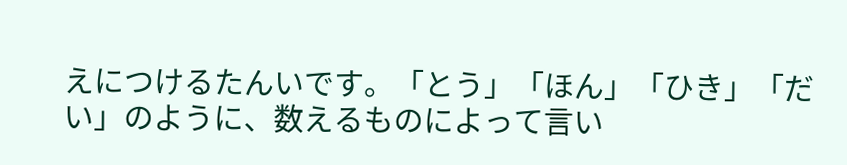えにつけるたんいです。「とう」「ほん」「ひき」「だい」のように、数えるものによって言い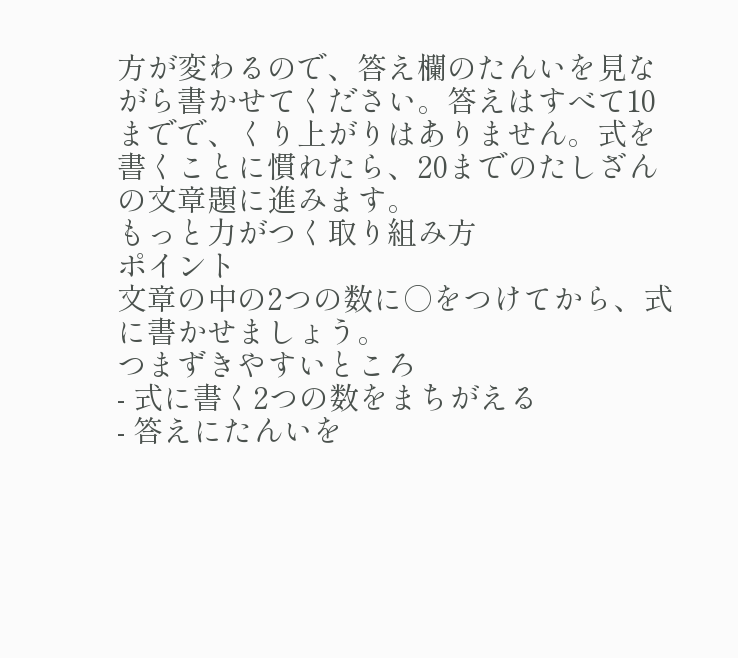方が変わるので、答え欄のたんいを見ながら書かせてください。答えはすべて10までで、くり上がりはありません。式を書くことに慣れたら、20までのたしざんの文章題に進みます。
もっと力がつく取り組み方
ポイント
文章の中の2つの数に○をつけてから、式に書かせましょう。
つまずきやすいところ
- 式に書く2つの数をまちがえる
- 答えにたんいを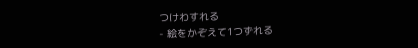つけわすれる
- 絵をかぞえて1つずれる